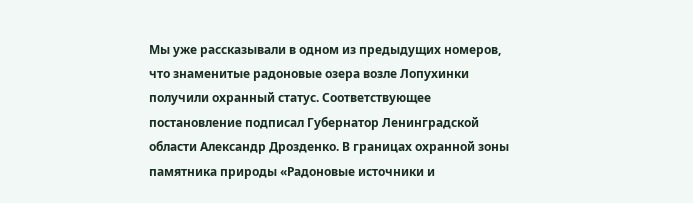Мы уже рассказывали в одном из предыдущих номеров, что знаменитые радоновые озера возле Лопухинки получили охранный статус. Соответствующее постановление подписал Губернатор Ленинградской области Александр Дрозденко. В границах охранной зоны памятника природы «Радоновые источники и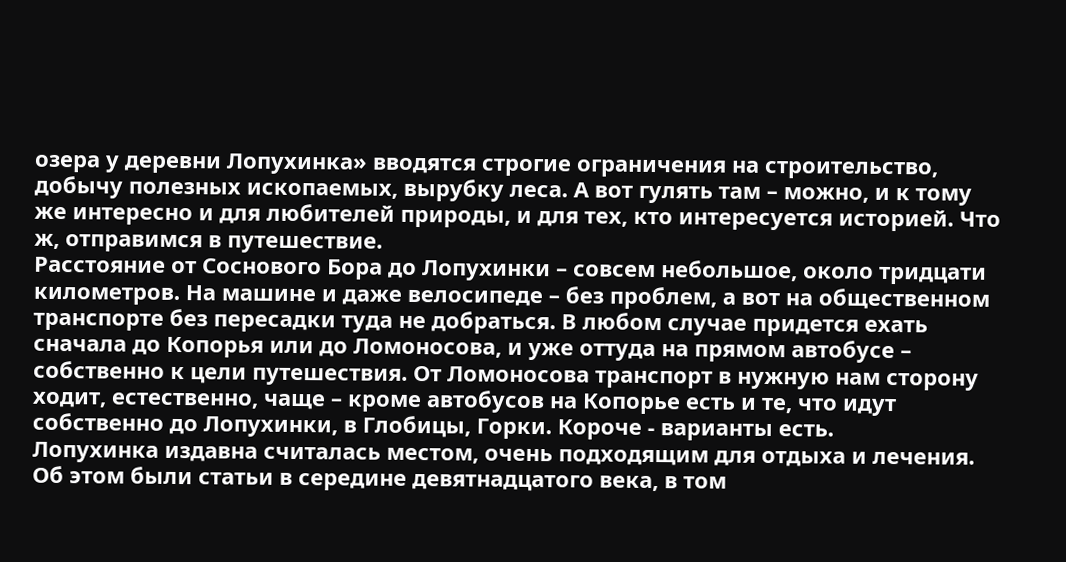озера у деревни Лопухинка» вводятся строгие ограничения на строительство, добычу полезных ископаемых, вырубку леса. А вот гулять там – можно, и к тому же интересно и для любителей природы, и для тех, кто интересуется историей. Что ж, отправимся в путешествие.
Расстояние от Соснового Бора до Лопухинки – совсем небольшое, около тридцати километров. На машине и даже велосипеде – без проблем, а вот на общественном транспорте без пересадки туда не добраться. В любом случае придется ехать сначала до Копорья или до Ломоносова, и уже оттуда на прямом автобусе – собственно к цели путешествия. От Ломоносова транспорт в нужную нам сторону ходит, естественно, чаще – кроме автобусов на Копорье есть и те, что идут собственно до Лопухинки, в Глобицы, Горки. Короче - варианты есть.
Лопухинка издавна считалась местом, очень подходящим для отдыха и лечения. Об этом были статьи в середине девятнадцатого века, в том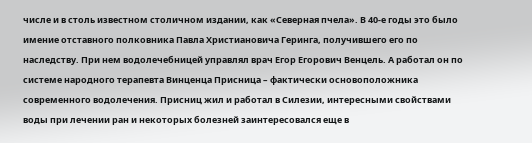числе и в столь известном столичном издании, как «Северная пчела». В 40-е годы это было имение отставного полковника Павла Христиановича Геринга, получившего его по наследству. При нем водолечебницей управлял врач Егор Егорович Венцель. А работал он по системе народного терапевта Винценца Присница – фактически основоположника современного водолечения. Присниц жил и работал в Силезии, интересными свойствами воды при лечении ран и некоторых болезней заинтересовался еще в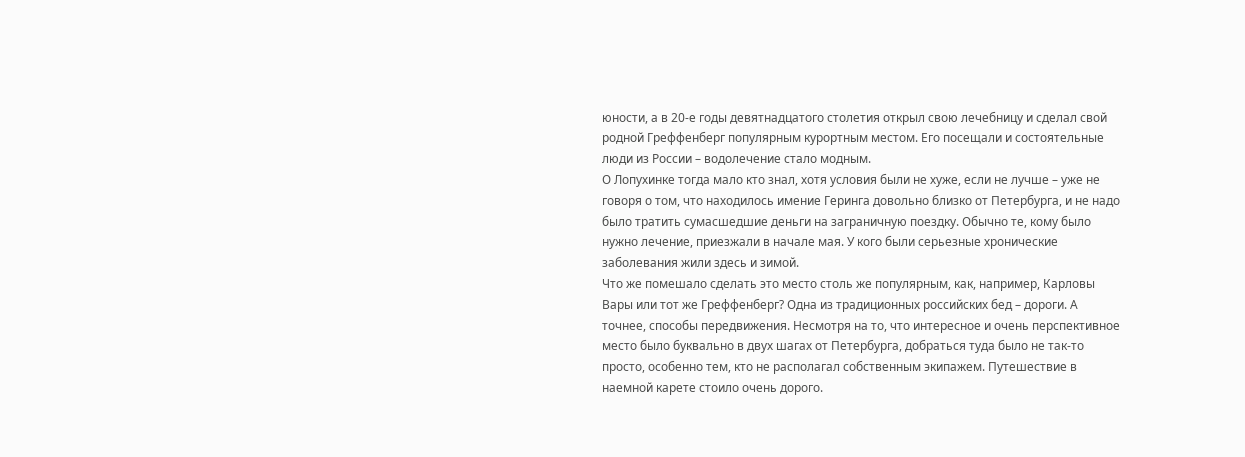юности, а в 20-е годы девятнадцатого столетия открыл свою лечебницу и сделал свой родной Греффенберг популярным курортным местом. Его посещали и состоятельные люди из России – водолечение стало модным.
О Лопухинке тогда мало кто знал, хотя условия были не хуже, если не лучше – уже не говоря о том, что находилось имение Геринга довольно близко от Петербурга, и не надо было тратить сумасшедшие деньги на заграничную поездку. Обычно те, кому было нужно лечение, приезжали в начале мая. У кого были серьезные хронические заболевания жили здесь и зимой.
Что же помешало сделать это место столь же популярным, как, например, Карловы Вары или тот же Греффенберг? Одна из традиционных российских бед – дороги. А точнее, способы передвижения. Несмотря на то, что интересное и очень перспективное место было буквально в двух шагах от Петербурга, добраться туда было не так-то просто, особенно тем, кто не располагал собственным экипажем. Путешествие в наемной карете стоило очень дорого.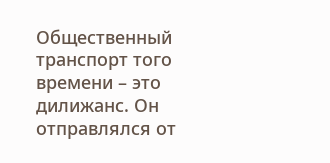Общественный транспорт того времени – это дилижанс. Он отправлялся от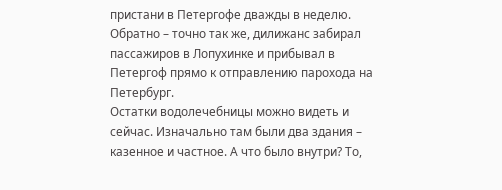пристани в Петергофе дважды в неделю. Обратно – точно так же, дилижанс забирал пассажиров в Лопухинке и прибывал в Петергоф прямо к отправлению парохода на Петербург.
Остатки водолечебницы можно видеть и сейчас. Изначально там были два здания – казенное и частное. А что было внутри? То,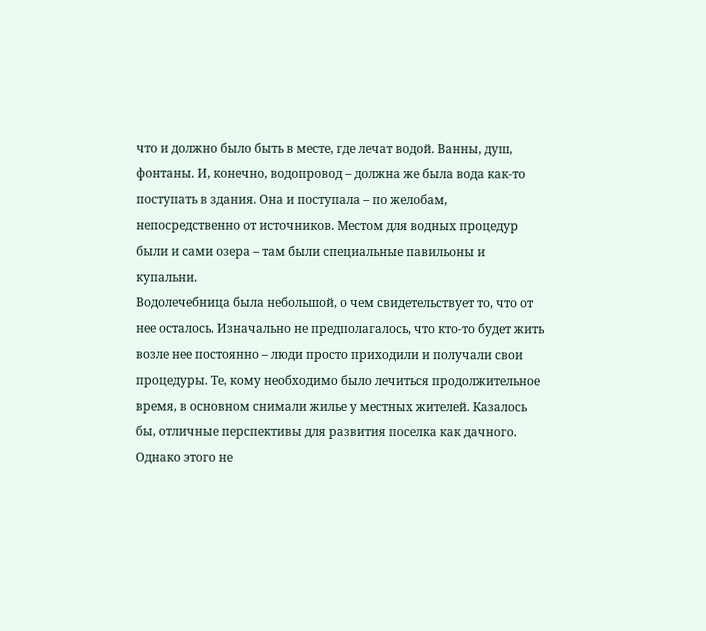что и должно было быть в месте, где лечат водой. Ванны, душ, фонтаны. И, конечно, водопровод – должна же была вода как-то поступать в здания. Она и поступала – по желобам, непосредственно от источников. Местом для водных процедур были и сами озера – там были специальные павильоны и купальни.
Водолечебница была небольшой, о чем свидетельствует то, что от нее осталось. Изначально не предполагалось, что кто-то будет жить возле нее постоянно – люди просто приходили и получали свои процедуры. Те, кому необходимо было лечиться продолжительное время, в основном снимали жилье у местных жителей. Казалось бы, отличные перспективы для развития поселка как дачного. Однако этого не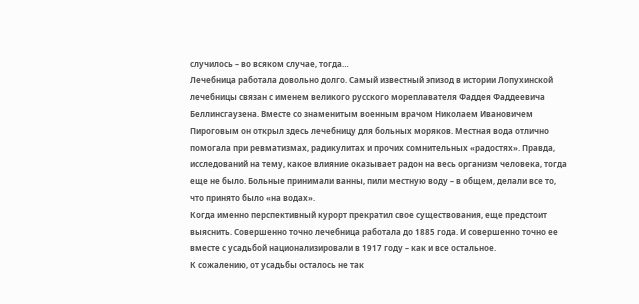случилось – во всяком случае, тогда…
Лечебница работала довольно долго. Самый известный эпизод в истории Лопухинской лечебницы связан с именем великого русского мореплавателя Фаддея Фаддеевича Беллинсгаузена. Вместе со знаменитым военным врачом Николаем Ивановичем Пироговым он открыл здесь лечебницу для больных моряков. Местная вода отлично помогала при ревматизмах, радикулитах и прочих сомнительных «радостях». Правда, исследований на тему, какое влияние оказывает радон на весь организм человека, тогда еще не было. Больные принимали ванны, пили местную воду – в общем, делали все то, что принято было «на водах».
Когда именно перспективный курорт прекратил свое существования, еще предстоит выяснить. Совершенно точно лечебница работала до 1885 года. И совершенно точно ее вместе с усадьбой национализировали в 1917 году – как и все остальное.
К сожалению, от усадьбы осталось не так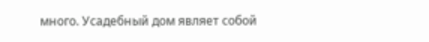много. Усадебный дом являет собой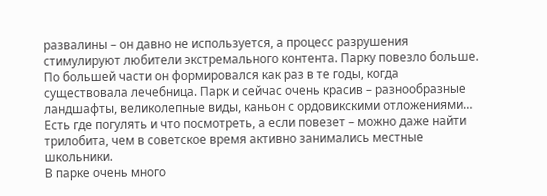развалины – он давно не используется, а процесс разрушения стимулируют любители экстремального контента. Парку повезло больше. По большей части он формировался как раз в те годы, когда существовала лечебница. Парк и сейчас очень красив – разнообразные ландшафты, великолепные виды, каньон с ордовикскими отложениями… Есть где погулять и что посмотреть, а если повезет – можно даже найти трилобита, чем в советское время активно занимались местные школьники.
В парке очень много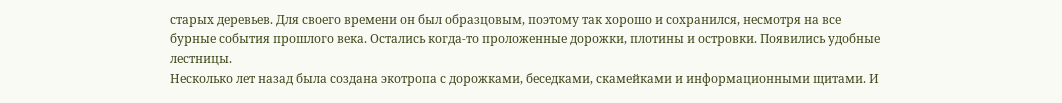старых деревьев. Для своего времени он был образцовым, поэтому так хорошо и сохранился, несмотря на все бурные события прошлого века. Остались когда-то проложенные дорожки, плотины и островки. Появились удобные лестницы.
Несколько лет назад была создана экотропа с дорожками, беседками, скамейками и информационными щитами. И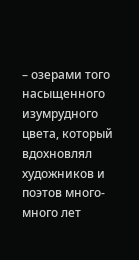– озерами того насыщенного изумрудного цвета, который вдохновлял художников и поэтов много- много лет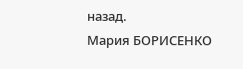назад.
Мария БОРИСЕНКО